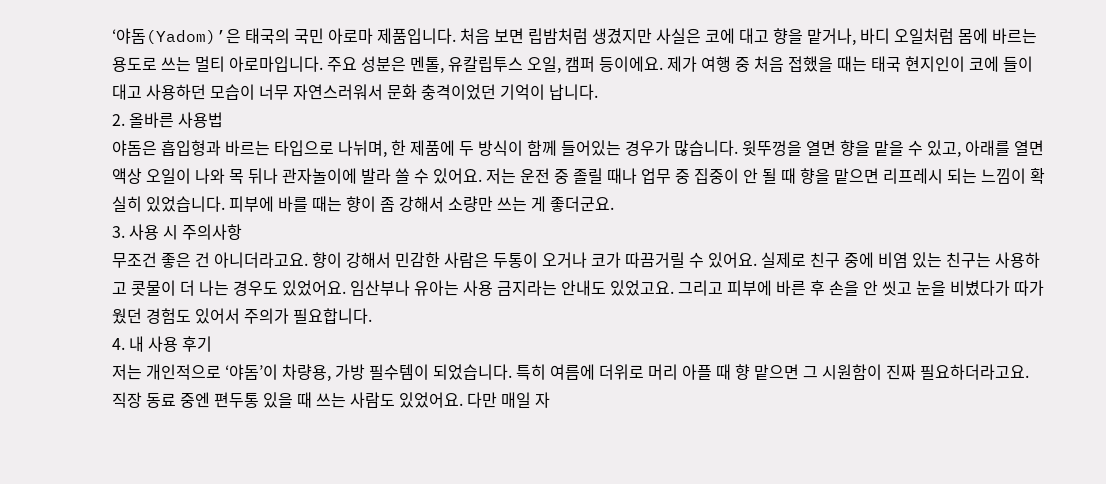‘야돔(Yadom)’은 태국의 국민 아로마 제품입니다. 처음 보면 립밤처럼 생겼지만 사실은 코에 대고 향을 맡거나, 바디 오일처럼 몸에 바르는 용도로 쓰는 멀티 아로마입니다. 주요 성분은 멘톨, 유칼립투스 오일, 캠퍼 등이에요. 제가 여행 중 처음 접했을 때는 태국 현지인이 코에 들이대고 사용하던 모습이 너무 자연스러워서 문화 충격이었던 기억이 납니다.
2. 올바른 사용법
야돔은 흡입형과 바르는 타입으로 나뉘며, 한 제품에 두 방식이 함께 들어있는 경우가 많습니다. 윗뚜껑을 열면 향을 맡을 수 있고, 아래를 열면 액상 오일이 나와 목 뒤나 관자놀이에 발라 쓸 수 있어요. 저는 운전 중 졸릴 때나 업무 중 집중이 안 될 때 향을 맡으면 리프레시 되는 느낌이 확실히 있었습니다. 피부에 바를 때는 향이 좀 강해서 소량만 쓰는 게 좋더군요.
3. 사용 시 주의사항
무조건 좋은 건 아니더라고요. 향이 강해서 민감한 사람은 두통이 오거나 코가 따끔거릴 수 있어요. 실제로 친구 중에 비염 있는 친구는 사용하고 콧물이 더 나는 경우도 있었어요. 임산부나 유아는 사용 금지라는 안내도 있었고요. 그리고 피부에 바른 후 손을 안 씻고 눈을 비볐다가 따가웠던 경험도 있어서 주의가 필요합니다.
4. 내 사용 후기
저는 개인적으로 ‘야돔’이 차량용, 가방 필수템이 되었습니다. 특히 여름에 더위로 머리 아플 때 향 맡으면 그 시원함이 진짜 필요하더라고요. 직장 동료 중엔 편두통 있을 때 쓰는 사람도 있었어요. 다만 매일 자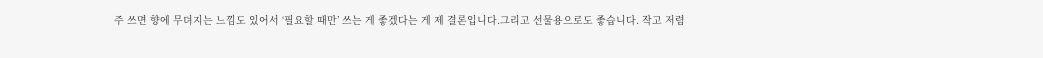주 쓰면 향에 무뎌지는 느낌도 있어서 ‘필요할 때만’ 쓰는 게 좋겠다는 게 제 결론입니다.그리고 선물용으로도 좋습니다. 작고 저렴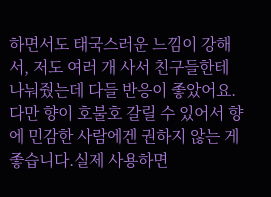하면서도 태국스러운 느낌이 강해서, 저도 여러 개 사서 친구들한테 나눠줬는데 다들 반응이 좋았어요. 다만 향이 호불호 갈릴 수 있어서 향에 민감한 사람에겐 권하지 않는 게 좋습니다.실제 사용하면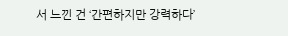서 느낀 건 ‘간편하지만 강력하다’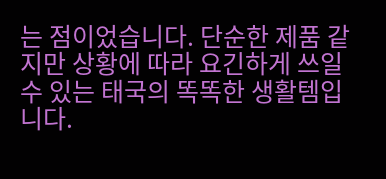는 점이었습니다. 단순한 제품 같지만 상황에 따라 요긴하게 쓰일 수 있는 태국의 똑똑한 생활템입니다.